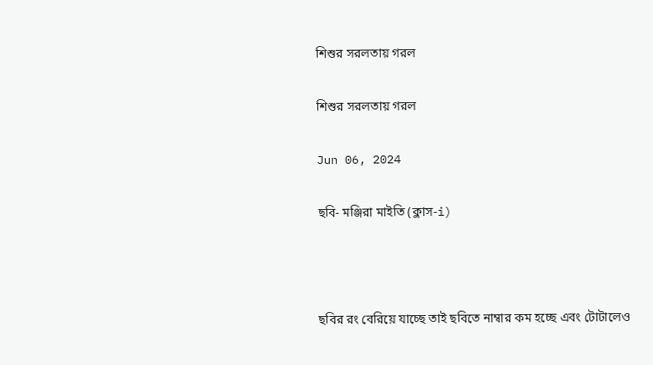শিশুর সরলতায় গরল

শিশুর সরলতায় গরল

Jun 06, 2024

ছবি- মঞ্জিরা মাইতি (ক্লাস-i)



ছবির রং বেরিয়ে যাচ্ছে তাই ছবিতে নাম্বার কম হচ্ছে এবং টোটালেও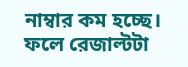নাম্বার কম হচ্ছে। ফলে রেজাল্টটা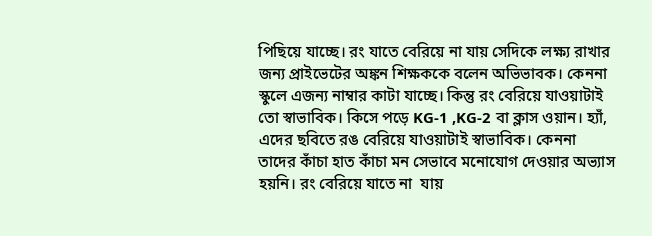পিছিয়ে যাচ্ছে। রং যাতে বেরিয়ে না যায় সেদিকে লক্ষ্য রাখার জন্য প্রাইভেটের অঙ্কন শিক্ষককে বলেন অভিভাবক। কেননা স্কুলে এজন্য নাম্বার কাটা যাচ্ছে। কিন্তু রং বেরিয়ে যাওয়াটাই তো স্বাভাবিক। কিসে পড়ে KG-1 ,KG-2 বা ক্লাস ওয়ান। হ্যাঁ, এদের ছবিতে রঙ বেরিয়ে যাওয়াটাই স্বাভাবিক। কেননা তাদের কাঁচা হাত কাঁচা মন সেভাবে মনোযোগ দেওয়ার অভ্যাস হয়নি। রং বেরিয়ে যাতে না  যায়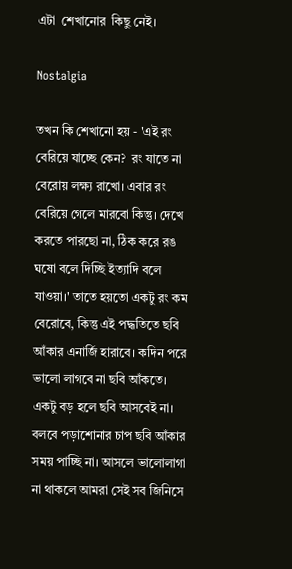এটা  শেখানোর  কিছু নেই।

Nostalgia

তখন কি শেখানো হয় - 'এই রং বেরিয়ে যাচ্ছে কেন?  রং যাতে না বেরোয় লক্ষ্য রাখো। এবার রং বেরিয়ে গেলে মারবো কিন্তু। দেখে করতে পারছো না, ঠিক করে রঙ ঘষো বলে দিচ্ছি ইত্যাদি বলে  যাওয়া।' তাতে হয়তো একটু রং কম বেরোবে, কিন্তু এই পদ্ধতিতে ছবি আঁকার এনার্জি হারাবে। কদিন পরে ভালো লাগবে না ছবি আঁকতে। একটু বড় হলে ছবি আসবেই না। বলবে পড়াশোনার চাপ ছবি আঁকার সময় পাচ্ছি না। আসলে ভালোলাগা না থাকলে আমরা সেই সব জিনিসে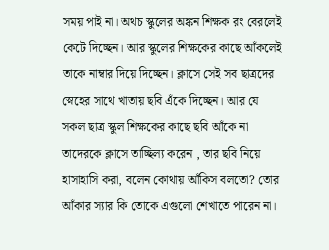সময় পাই না। অথচ স্কুলের অঙ্কন শিক্ষক রং বেরলেই কেটে দিচ্ছেন। আর স্কুলের শিক্ষকের কাছে আঁকলেই তাকে নাম্বার দিয়ে দিচ্ছেন। ক্লাসে সেই সব ছাত্রদের স্নেহের সাথে খাতায় ছবি এঁকে দিচ্ছেন। আর যে সকল ছাত্র স্কুল শিক্ষকের কাছে ছবি আঁকে না তাদেরকে ক্লাসে তাচ্ছিল্য করেন , তার ছবি নিয়ে হাসাহাসি করা, বলেন কোথায় আঁকিস বলতো? তোর আঁকার স্যার কি তোকে এগুলো শেখাতে পারেন না।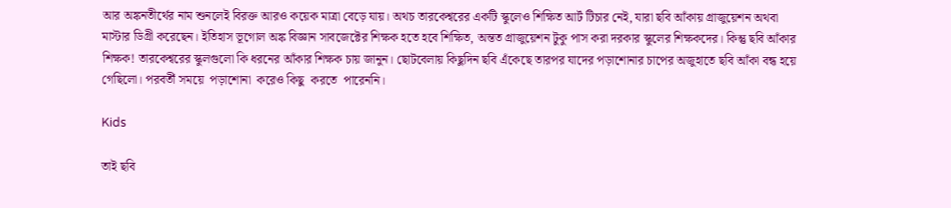আর অঙ্কনতীর্থের নাম শুনলেই বিরক্ত আরও কয়েক মাত্রা বেড়ে যায়। অথচ তারকেশ্বরের একটি স্কুলেও শিক্ষিত আর্ট টিচার নেই, যারা ছবি আঁকায় গ্রাজুয়েশন অথবা মাস্টার ডিগ্রী করেছেন। ইতিহাস ভূগোল অঙ্ক বিজ্ঞান সাবজেক্টের শিক্ষক হতে হবে শিক্ষিত, অন্তত গ্রাজুয়েশন টুকু পাস করা দরকার স্কুলের শিক্ষকদের। কিন্তু ছবি আঁকার শিক্ষক! তারকেশ্বরের স্কুলগুলো কি ধরনের আঁকার শিক্ষক চায় জানুন। ছোটবেলায় কিছুদিন ছবি এঁকেছে তারপর যাদের পড়াশোনার চাপের অজুহাতে ছবি আঁকা বন্ধ হয়ে গেছিলো। পরবর্তী সময়ে  পড়াশোনা  করেও কিছু  করতে  পারেননি।

Kids

তাই ছবি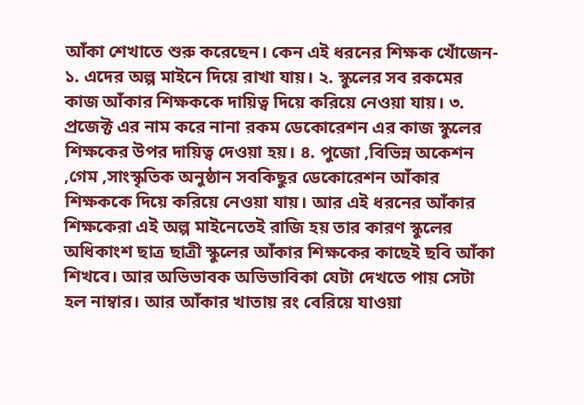আঁকা শেখাতে শুরু করেছেন। কেন এই ধরনের শিক্ষক খোঁজেন-  ১. এদের অল্প মাইনে দিয়ে রাখা যায়। ২. স্কুলের সব রকমের কাজ আঁকার শিক্ষককে দায়িত্ব দিয়ে করিয়ে নেওয়া যায়। ৩. প্রজেক্ট এর নাম করে নানা রকম ডেকোরেশন এর কাজ স্কুলের শিক্ষকের উপর দায়িত্ব দেওয়া হয়। ৪. পুজো ,বিভিন্ন অকেশন ,গেম ,সাংস্কৃতিক অনুষ্ঠান সবকিছুর ডেকোরেশন আঁকার শিক্ষককে দিয়ে করিয়ে নেওয়া যায়। আর এই ধরনের আঁকার শিক্ষকেরা এই অল্প মাইনেতেই রাজি হয় তার কারণ স্কুলের অধিকাংশ ছাত্র ছাত্রী স্কুলের আঁকার শিক্ষকের কাছেই ছবি আঁকা শিখবে। আর অভিভাবক অভিভাবিকা যেটা দেখতে পায় সেটা হল নাম্বার। আর আঁকার খাতায় রং বেরিয়ে যাওয়া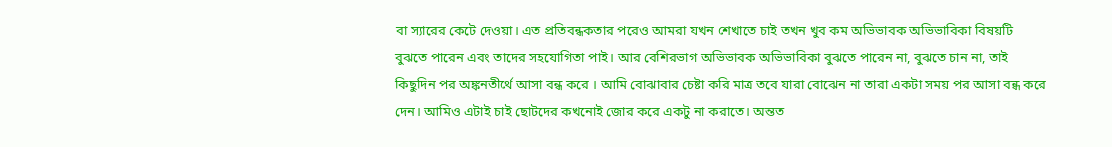বা স্যারের কেটে দেওয়া। এত প্রতিবন্ধকতার পরেও আমরা যখন শেখাতে চাই তখন খুব কম অভিভাবক অভিভাবিকা বিষয়টি বুঝতে পারেন এবং তাদের সহযোগিতা পাই। আর বেশিরভাগ অভিভাবক অভিভাবিকা বুঝতে পারেন না, বুঝতে চান না, তাই কিছুদিন পর অঙ্কনতীর্থে আসা বন্ধ করে । আমি বোঝাবার চেষ্টা করি মাত্র তবে যারা বোঝেন না তারা একটা সময় পর আসা বন্ধ করে দেন। আমিও এটাই চাই ছোটদের কখনোই জোর করে একটু না করাতে। অন্তত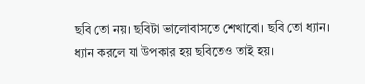ছবি তো নয়। ছবিটা ভালোবাসতে শেখাবো। ছবি তো ধ্যান। ধ্যান করলে যা উপকার হয় ছবিতেও তাই হয়।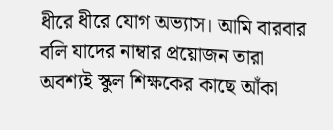ধীরে ধীরে যোগ অভ্যাস। আমি বারবার বলি যাদের নাম্বার প্রয়োজন তারা অবশ্যই স্কুল শিক্ষকের কাছে আঁকা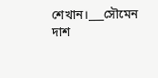শেখান।___সৌমেন দাশ